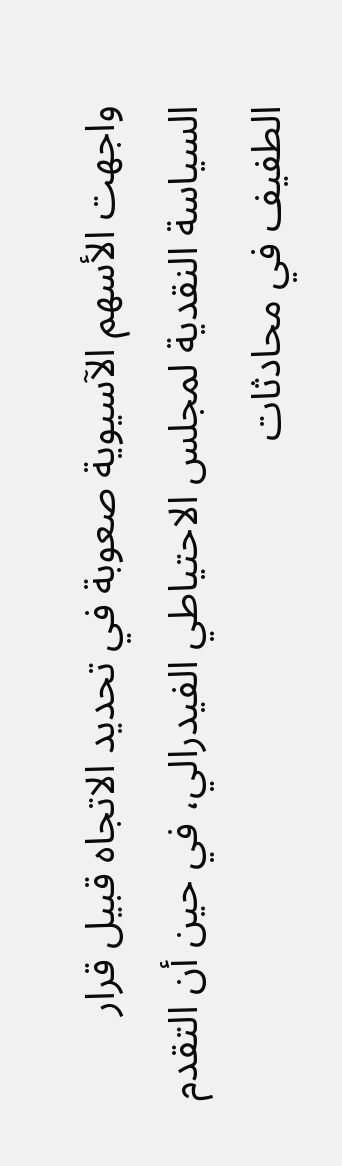واجهت الأسهم الآسيوية صعوبة في تحديد الاتجاه قبيل قرار السياسة النقدية لمجلس الاحتياطي الفيدرالي، في حين أن التقدم الطفيف في محادثات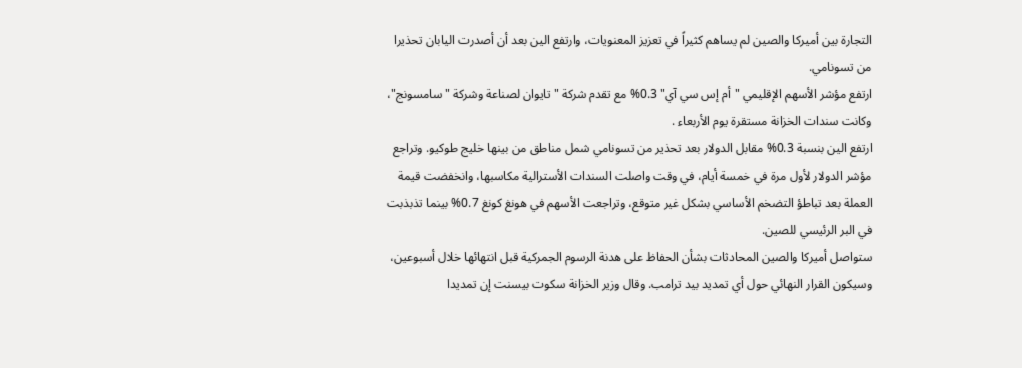التجارة بين أميركا والصين لم يساهم كثيراً في تعزيز المعنويات، وارتفع الين بعد أن أصدرت اليابان تحذيرا من تسونامي.
ارتفع مؤشر الأسهم الإقليمي "أم إس سي آي" 0.3% مع تقدم شركة "تايوان لصناعة وشركة "سامسونج"، وكانت سندات الخزانة مستقرة يوم الأربعاء .
ارتفع الين بنسبة 0.3% مقابل الدولار بعد تحذير من تسونامي شمل مناطق من بينها خليج طوكيو. وتراجع مؤشر الدولار لأول مرة في خمسة أيام، في وقت واصلت السندات الأسترالية مكاسبها، وانخفضت قيمة العملة بعد تباطؤ التضخم الأساسي بشكل غير متوقع، وتراجعت الأسهم في هونغ كونغ 0.7% بينما تذبذبت في البر الرئيسي للصين.
ستواصل أميركا والصين المحادثات بشأن الحفاظ على هدنة الرسوم الجمركية قبل انتهائها خلال أسبوعين، وسيكون القرار النهائي حول أي تمديد بيد ترامب. وقال وزير الخزانة سكوت بيسنت إن تمديدا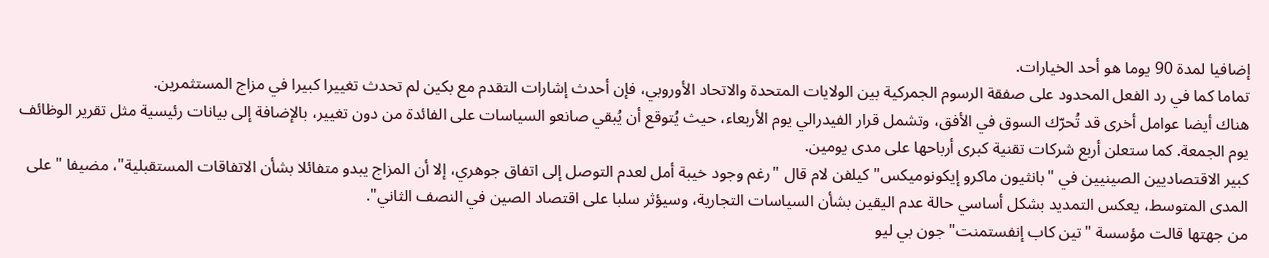إضافيا لمدة 90 يوما هو أحد الخيارات.
تماما كما في رد الفعل المحدود على صفقة الرسوم الجمركية بين الولايات المتحدة والاتحاد الأوروبي، فإن أحدث إشارات التقدم مع بكين لم تحدث تغييرا كبيرا في مزاج المستثمرين.
هناك أيضا عوامل أخرى قد تُحرّك السوق في الأفق، وتشمل قرار الفيدرالي يوم الأربعاء، حيث يُتوقع أن يُبقي صانعو السياسات على الفائدة من دون تغيير، بالإضافة إلى بيانات رئيسية مثل تقرير الوظائف يوم الجمعة. كما ستعلن أربع شركات تقنية كبرى أرباحها على مدى يومين.
كبير الاقتصاديين الصينيين في "بانثيون ماكرو إيكونوميكس" كيلفن لام قال "رغم وجود خيبة أمل لعدم التوصل إلى اتفاق جوهري، إلا أن المزاج يبدو متفائلا بشأن الاتفاقات المستقبلية"، مضيفا "على المدى المتوسط، يعكس التمديد بشكل أساسي حالة عدم اليقين بشأن السياسات التجارية، وسيؤثر سلبا على اقتصاد الصين في النصف الثاني".
من جهتها قالت مؤسسة "تين كاب إنفستمنت" جون بي ليو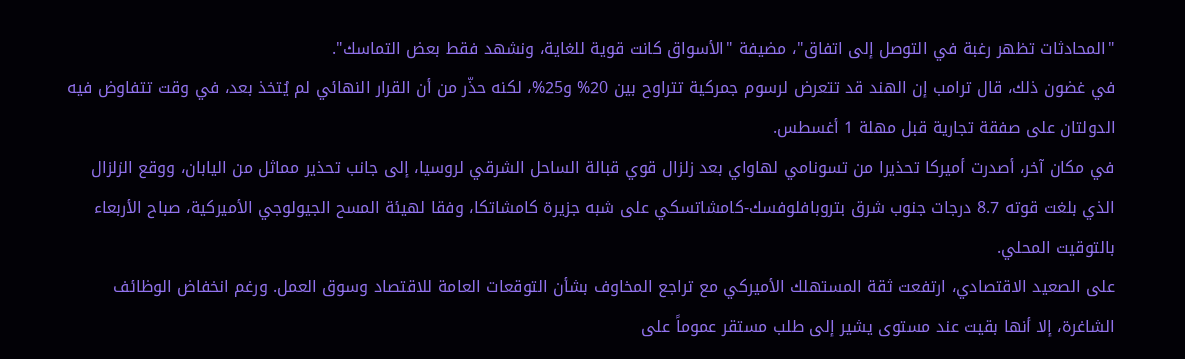"المحادثات تظهر رغبة في التوصل إلى اتفاق"، مضيفة "الأسواق كانت قوية للغاية، ونشهد فقط بعض التماسك".
في غضون ذلك، قال ترامب إن الهند قد تتعرض لرسوم جمركية تتراوح بين 20% و25%، لكنه حذّر من أن القرار النهائي لم يُتخذ بعد، في وقت تتفاوض فيه الدولتان على صفقة تجارية قبل مهلة 1 أغسطس.
في مكان آخر، أصدرت أميركا تحذيرا من تسونامي لهاواي بعد زلزال قوي قبالة الساحل الشرقي لروسيا، إلى جانب تحذير مماثل من اليابان، ووقع الزلزال الذي بلغت قوته 8.7 درجات جنوب شرق بتروبافلوفسك-كامشاتسكي على شبه جزيرة كامشاتكا، وفقا لهيئة المسح الجيولوجي الأميركية، صباح الأربعاء بالتوقيت المحلي.
على الصعيد الاقتصادي، ارتفعت ثقة المستهلك الأميركي مع تراجع المخاوف بشأن التوقعات العامة للاقتصاد وسوق العمل. ورغم انخفاض الوظائف الشاغرة، إلا أنها بقيت عند مستوى يشير إلى طلب مستقر عموماً على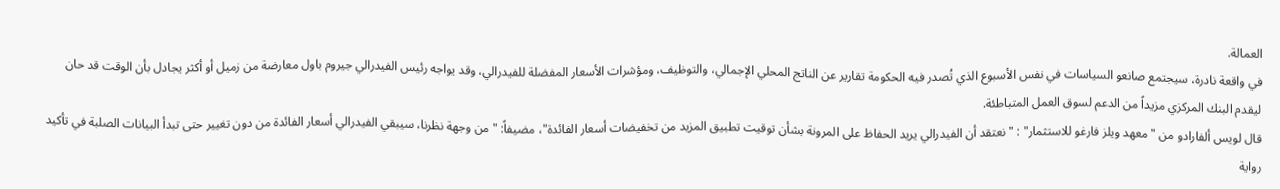العمالة.
في واقعة نادرة، سيجتمع صانعو السياسات في نفس الأسبوع الذي تُصدر فيه الحكومة تقارير عن الناتج المحلي الإجمالي، والتوظيف، ومؤشرات الأسعار المفضلة للفيدرالي، وقد يواجه رئيس الفيدرالي جيروم باول معارضة من زميل أو أكثر يجادل بأن الوقت قد حان ليقدم البنك المركزي مزيداً من الدعم لسوق العمل المتباطئة.
قال لويس ألفارادو من "معهد ويلز فارغو للاستثمار" : "نعتقد أن الفيدرالي يريد الحفاظ على المرونة بشأن توقيت تطبيق المزيد من تخفيضات أسعار الفائدة"، مضيفاً: "من وجهة نظرنا، سيبقي الفيدرالي أسعار الفائدة من دون تغيير حتى تبدأ البيانات الصلبة في تأكيد رواية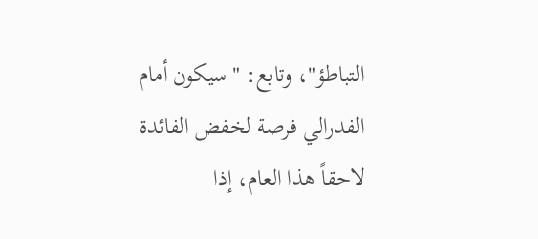التباطؤ"، وتابع: "سيكون أمام الفدرالي فرصة لخفض الفائدة لاحقاً هذا العام، إذا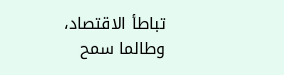تباطأ الاقتصاد، وطالما سمح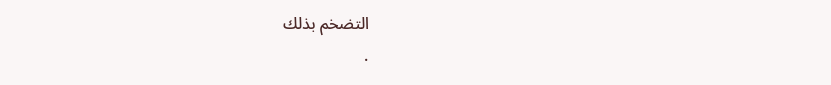التضخم بذلك
.